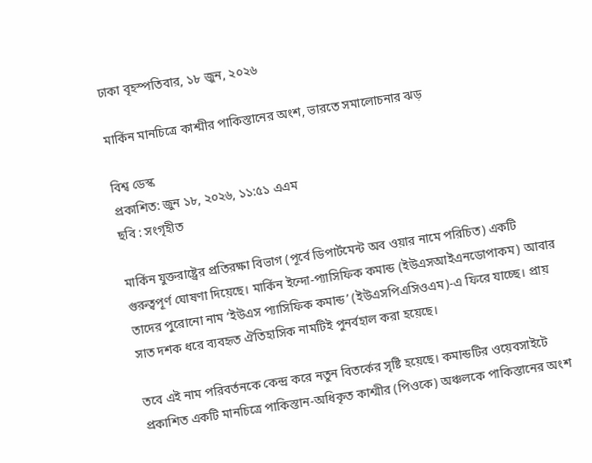ঢাকা বৃহস্পতিবার, ১৮ জুন, ২০২৬

মার্কিন মানচিত্রে কাশ্মীর পাকিস্তানের অংশ, ভারতে সমালোচনার ঝড়

বিশ্ব ডেস্ক
প্রকাশিত: জুন ১৮, ২০২৬, ১১:৫১ এএম
ছবি : সংগৃহীত

মার্কিন যুক্তরাষ্ট্রের প্রতিরক্ষা বিভাগ (পূর্বে ডিপার্টমেন্ট অব ওয়ার নামে পরিচিত) একটি গুরুত্বপূর্ণ ঘোষণা দিয়েছে। মার্কিন ইন্দো-প্যাসিফিক কমান্ড (ইউএসআইএনডোপাকম) আবার তাদের পুরোনো নাম ‘ইউএস প্যাসিফিক কমান্ড’ (ইউএসপিএসিওএম)-এ ফিরে যাচ্ছে। প্রায় সাত দশক ধরে ব্যবহৃত ঐতিহাসিক নামটিই পুনর্বহাল করা হয়েছে।

তবে এই নাম পরিবর্তনকে কেন্দ্র করে নতুন বিতর্কের সৃষ্টি হয়েছে। কমান্ডটির ওয়েবসাইটে প্রকাশিত একটি মানচিত্রে পাকিস্তান-অধিকৃত কাশ্মীর (পিওকে) অঞ্চলকে পাকিস্তানের অংশ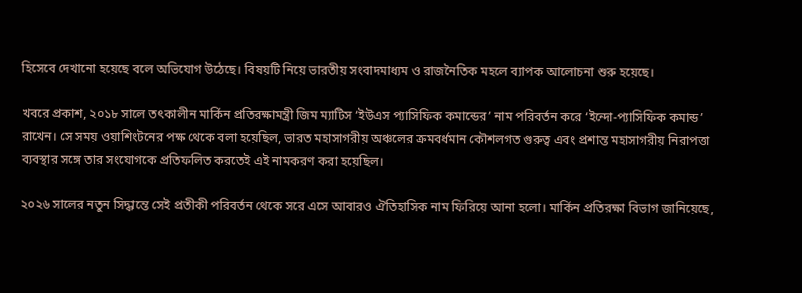হিসেবে দেখানো হয়েছে বলে অভিযোগ উঠেছে। বিষয়টি নিয়ে ভারতীয় সংবাদমাধ্যম ও রাজনৈতিক মহলে ব্যাপক আলোচনা শুরু হয়েছে।

খবরে প্রকাশ, ২০১৮ সালে তৎকালীন মার্কিন প্রতিরক্ষামন্ত্রী জিম ম্যাটিস ‘ইউএস প্যাসিফিক কমান্ডের’ নাম পরিবর্তন করে ‘ইন্দো-প্যাসিফিক কমান্ড’ রাখেন। সে সময় ওয়াশিংটনের পক্ষ থেকে বলা হয়েছিল, ভারত মহাসাগরীয় অঞ্চলের ক্রমবর্ধমান কৌশলগত গুরুত্ব এবং প্রশান্ত মহাসাগরীয় নিরাপত্তা ব্যবস্থার সঙ্গে তার সংযোগকে প্রতিফলিত করতেই এই নামকরণ করা হয়েছিল।

২০২৬ সালের নতুন সিদ্ধান্তে সেই প্রতীকী পরিবর্তন থেকে সরে এসে আবারও ঐতিহাসিক নাম ফিরিয়ে আনা হলো। মার্কিন প্রতিরক্ষা বিভাগ জানিয়েছে,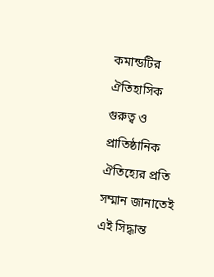কমান্ডটির ঐতিহাসিক গুরুত্ব ও প্রাতিষ্ঠানিক ঐতিহ্যের প্রতি সম্মান জানাতেই এই সিদ্ধান্ত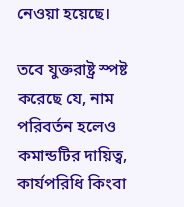নেওয়া হয়েছে।

তবে যুক্তরাষ্ট্র স্পষ্ট করেছে যে, নাম পরিবর্তন হলেও কমান্ডটির দায়িত্ব, কার্যপরিধি কিংবা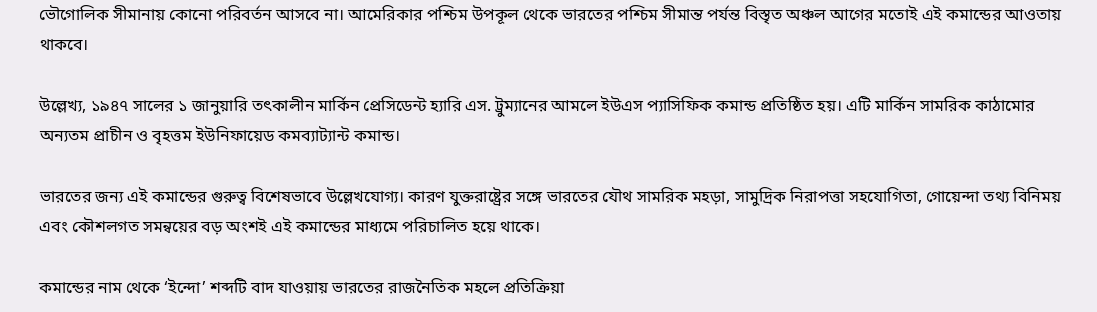ভৌগোলিক সীমানায় কোনো পরিবর্তন আসবে না। আমেরিকার পশ্চিম উপকূল থেকে ভারতের পশ্চিম সীমান্ত পর্যন্ত বিস্তৃত অঞ্চল আগের মতোই এই কমান্ডের আওতায় থাকবে।

উল্লেখ্য, ১৯৪৭ সালের ১ জানুয়ারি তৎকালীন মার্কিন প্রেসিডেন্ট হ্যারি এস. ট্রুম্যানের আমলে ইউএস প্যাসিফিক কমান্ড প্রতিষ্ঠিত হয়। এটি মার্কিন সামরিক কাঠামোর অন্যতম প্রাচীন ও বৃহত্তম ইউনিফায়েড কমব্যাট্যান্ট কমান্ড।

ভারতের জন্য এই কমান্ডের গুরুত্ব বিশেষভাবে উল্লেখযোগ্য। কারণ যুক্তরাষ্ট্রের সঙ্গে ভারতের যৌথ সামরিক মহড়া, সামুদ্রিক নিরাপত্তা সহযোগিতা, গোয়েন্দা তথ্য বিনিময় এবং কৌশলগত সমন্বয়ের বড় অংশই এই কমান্ডের মাধ্যমে পরিচালিত হয়ে থাকে।

কমান্ডের নাম থেকে ‘ইন্দো’ শব্দটি বাদ যাওয়ায় ভারতের রাজনৈতিক মহলে প্রতিক্রিয়া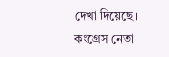দেখা দিয়েছে। কংগ্রেস নেতা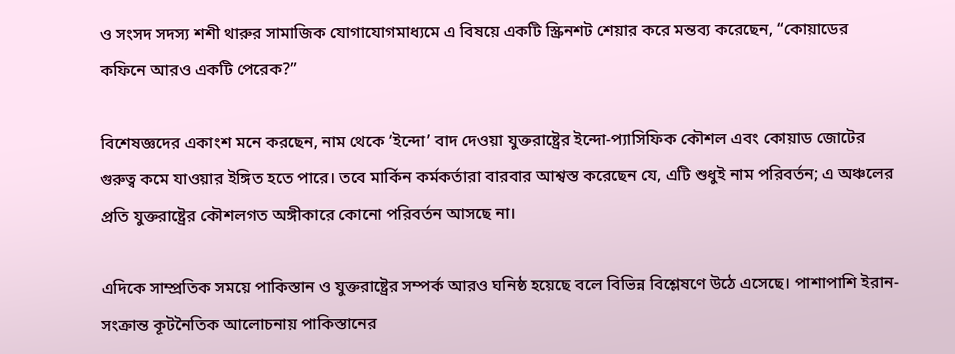ও সংসদ সদস্য শশী থারুর সামাজিক যোগাযোগমাধ্যমে এ বিষয়ে একটি স্ক্রিনশট শেয়ার করে মন্তব্য করেছেন, “কোয়াডের কফিনে আরও একটি পেরেক?”

বিশেষজ্ঞদের একাংশ মনে করছেন, নাম থেকে ‘ইন্দো’ বাদ দেওয়া যুক্তরাষ্ট্রের ইন্দো-প্যাসিফিক কৌশল এবং কোয়াড জোটের গুরুত্ব কমে যাওয়ার ইঙ্গিত হতে পারে। তবে মার্কিন কর্মকর্তারা বারবার আশ্বস্ত করেছেন যে, এটি শুধুই নাম পরিবর্তন; এ অঞ্চলের প্রতি যুক্তরাষ্ট্রের কৌশলগত অঙ্গীকারে কোনো পরিবর্তন আসছে না।

এদিকে সাম্প্রতিক সময়ে পাকিস্তান ও যুক্তরাষ্ট্রের সম্পর্ক আরও ঘনিষ্ঠ হয়েছে বলে বিভিন্ন বিশ্লেষণে উঠে এসেছে। পাশাপাশি ইরান-সংক্রান্ত কূটনৈতিক আলোচনায় পাকিস্তানের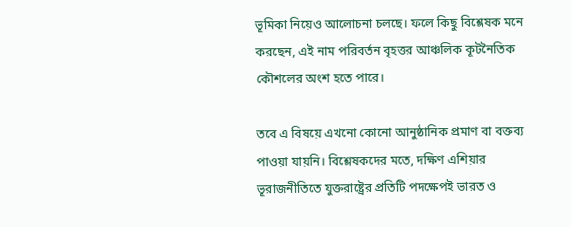ভূমিকা নিয়েও আলোচনা চলছে। ফলে কিছু বিশ্লেষক মনে করছেন, এই নাম পরিবর্তন বৃহত্তর আঞ্চলিক কূটনৈতিক কৌশলের অংশ হতে পারে।

তবে এ বিষয়ে এখনো কোনো আনুষ্ঠানিক প্রমাণ বা বক্তব্য পাওয়া যায়নি। বিশ্লেষকদের মতে, দক্ষিণ এশিয়ার ভূরাজনীতিতে যুক্তরাষ্ট্রের প্রতিটি পদক্ষেপই ভারত ও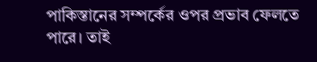পাকিস্তানের সম্পর্কের ওপর প্রভাব ফেলতে পারে। তাই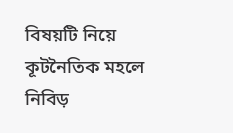বিষয়টি নিয়ে কূটনৈতিক মহলে নিবিড়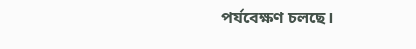পর্যবেক্ষণ চলছে।